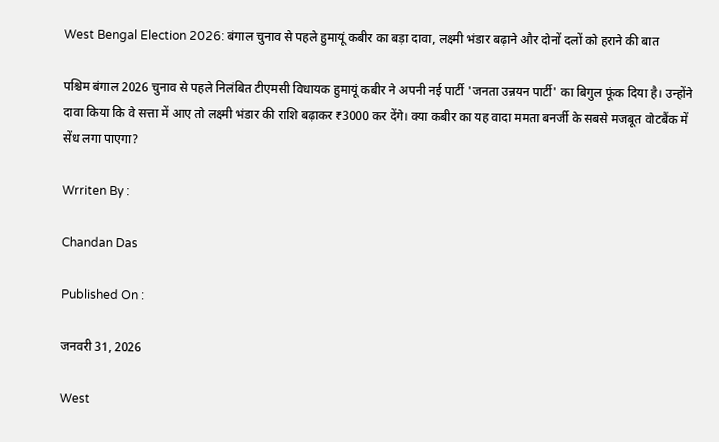West Bengal Election 2026: बंगाल चुनाव से पहले हुमायूं कबीर का बड़ा दावा, लक्ष्मी भंडार बढ़ाने और दोनों दलों को हराने की बात

पश्चिम बंगाल 2026 चुनाव से पहले निलंबित टीएमसी विधायक हुमायूं कबीर ने अपनी नई पार्टी 'जनता उन्नयन पार्टी' का बिगुल फूंक दिया है। उन्होंने दावा किया कि वे सत्ता में आए तो लक्ष्मी भंडार की राशि बढ़ाकर ₹3000 कर देंगे। क्या कबीर का यह वादा ममता बनर्जी के सबसे मजबूत वोटबैंक में सेंध लगा पाएगा?

Wrriten By :

Chandan Das

Published On :

जनवरी 31, 2026

West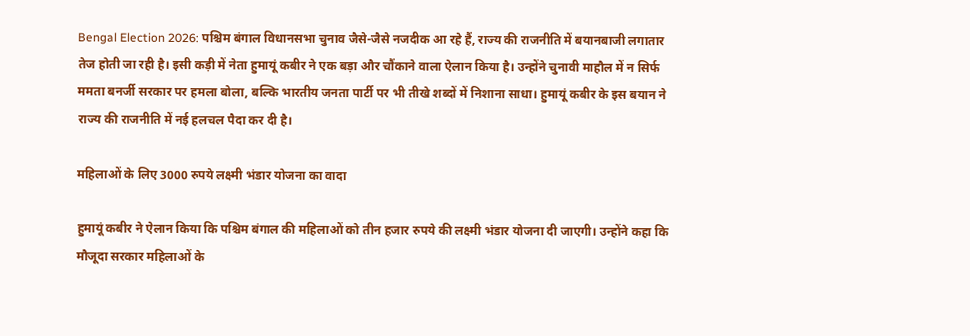Bengal Election 2026: पश्चिम बंगाल विधानसभा चुनाव जैसे-जैसे नजदीक आ रहे हैं, राज्य की राजनीति में बयानबाजी लगातार तेज होती जा रही है। इसी कड़ी में नेता हुमायूं कबीर ने एक बड़ा और चौंकाने वाला ऐलान किया है। उन्होंने चुनावी माहौल में न सिर्फ ममता बनर्जी सरकार पर हमला बोला, बल्कि भारतीय जनता पार्टी पर भी तीखे शब्दों में निशाना साधा। हुमायूं कबीर के इस बयान ने राज्य की राजनीति में नई हलचल पैदा कर दी है।

महिलाओं के लिए 3000 रुपये लक्ष्मी भंडार योजना का वादा

हुमायूं कबीर ने ऐलान किया कि पश्चिम बंगाल की महिलाओं को तीन हजार रुपये की लक्ष्मी भंडार योजना दी जाएगी। उन्होंने कहा कि मौजूदा सरकार महिलाओं के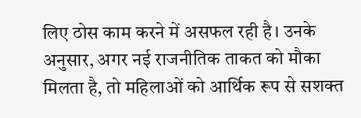लिए ठोस काम करने में असफल रही है। उनके अनुसार, अगर नई राजनीतिक ताकत को मौका मिलता है, तो महिलाओं को आर्थिक रूप से सशक्त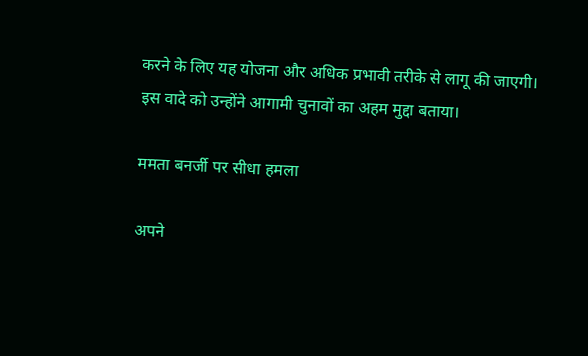करने के लिए यह योजना और अधिक प्रभावी तरीके से लागू की जाएगी। इस वादे को उन्होंने आगामी चुनावों का अहम मुद्दा बताया।

ममता बनर्जी पर सीधा हमला

अपने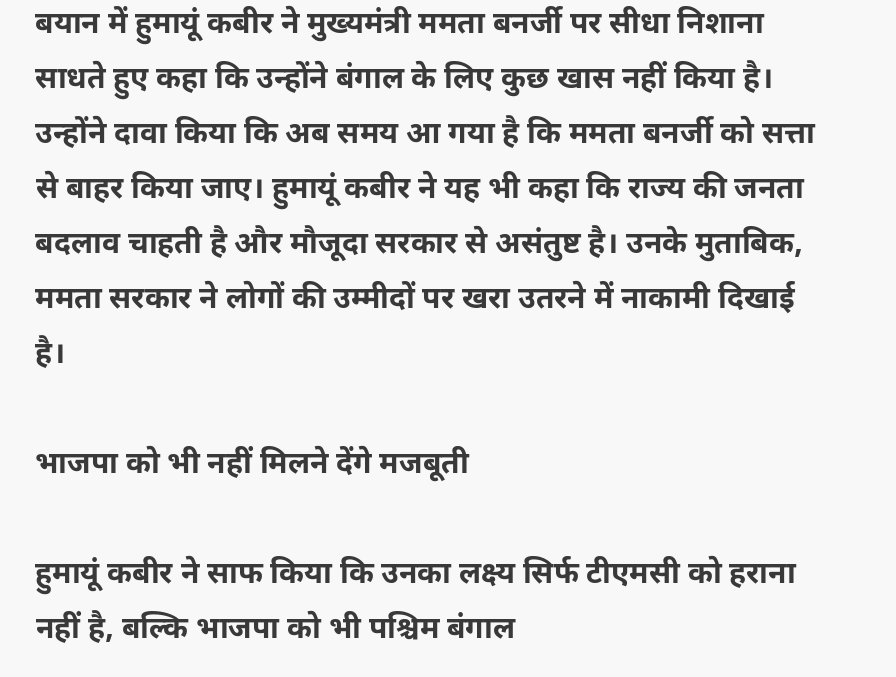बयान में हुमायूं कबीर ने मुख्यमंत्री ममता बनर्जी पर सीधा निशाना साधते हुए कहा कि उन्होंने बंगाल के लिए कुछ खास नहीं किया है। उन्होंने दावा किया कि अब समय आ गया है कि ममता बनर्जी को सत्ता से बाहर किया जाए। हुमायूं कबीर ने यह भी कहा कि राज्य की जनता बदलाव चाहती है और मौजूदा सरकार से असंतुष्ट है। उनके मुताबिक, ममता सरकार ने लोगों की उम्मीदों पर खरा उतरने में नाकामी दिखाई है।

भाजपा को भी नहीं मिलने देंगे मजबूती

हुमायूं कबीर ने साफ किया कि उनका लक्ष्य सिर्फ टीएमसी को हराना नहीं है, बल्कि भाजपा को भी पश्चिम बंगाल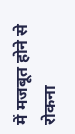में मजबूत होने से रोकना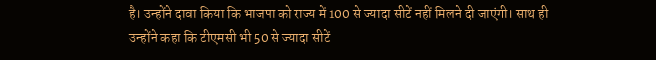है। उन्होंने दावा किया कि भाजपा को राज्य में 100 से ज्यादा सीटें नहीं मिलने दी जाएंगी। साथ ही उन्होंने कहा कि टीएमसी भी 50 से ज्यादा सीटें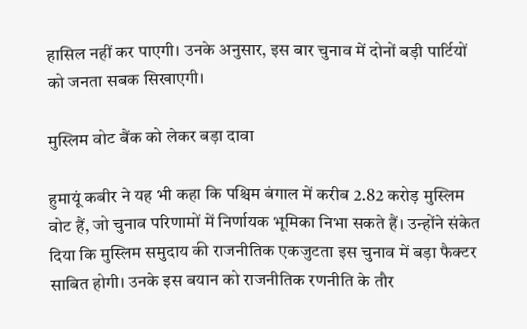हासिल नहीं कर पाएगी। उनके अनुसार, इस बार चुनाव में दोनों बड़ी पार्टियों को जनता सबक सिखाएगी।

मुस्लिम वोट बैंक को लेकर बड़ा दावा

हुमायूं कबीर ने यह भी कहा कि पश्चिम बंगाल में करीब 2.82 करोड़ मुस्लिम वोट हैं, जो चुनाव परिणामों में निर्णायक भूमिका निभा सकते हैं। उन्होंने संकेत दिया कि मुस्लिम समुदाय की राजनीतिक एकजुटता इस चुनाव में बड़ा फैक्टर साबित होगी। उनके इस बयान को राजनीतिक रणनीति के तौर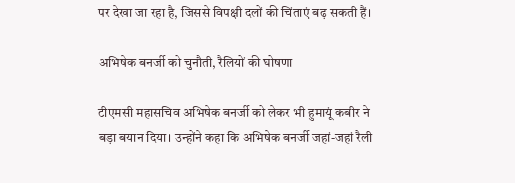पर देखा जा रहा है, जिससे विपक्षी दलों की चिंताएं बढ़ सकती हैं।

अभिषेक बनर्जी को चुनौती, रैलियों की घोषणा

टीएमसी महासचिव अभिषेक बनर्जी को लेकर भी हुमायूं कबीर ने बड़ा बयान दिया। उन्होंने कहा कि अभिषेक बनर्जी जहां-जहां रैली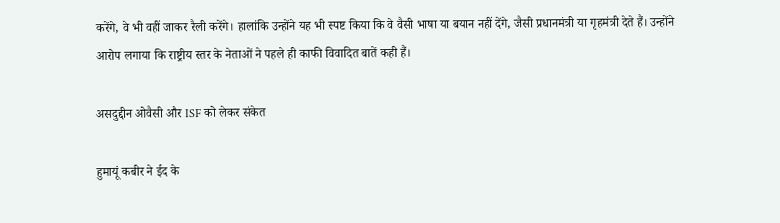करेंगे, वे भी वहीं जाकर रैली करेंगे। हालांकि उन्होंने यह भी स्पष्ट किया कि वे वैसी भाषा या बयान नहीं देंगे, जैसी प्रधानमंत्री या गृहमंत्री देते हैं। उन्होंने आरोप लगाया कि राष्ट्रीय स्तर के नेताओं ने पहले ही काफी विवादित बातें कही हैं।

असदुद्दीन ओवैसी और ISF को लेकर संकेत

हुमायूं कबीर ने ईद के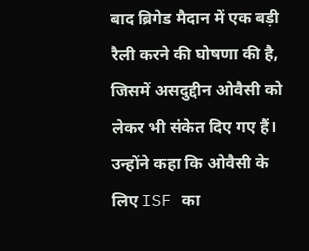बाद ब्रिगेड मैदान में एक बड़ी रैली करने की घोषणा की है, जिसमें असदुद्दीन ओवैसी को लेकर भी संकेत दिए गए हैं। उन्होंने कहा कि ओवैसी के लिए ISF का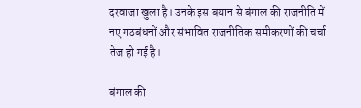दरवाजा खुला है। उनके इस बयान से बंगाल की राजनीति में नए गठबंधनों और संभावित राजनीतिक समीकरणों की चर्चा तेज हो गई है।

बंगाल की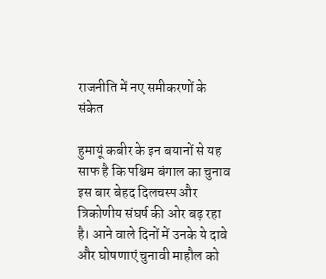राजनीति में नए समीकरणों के संकेत

हुमायूं कबीर के इन बयानों से यह साफ है कि पश्चिम बंगाल का चुनाव इस बार बेहद दिलचस्प और त्रिकोणीय संघर्ष की ओर बढ़ रहा है। आने वाले दिनों में उनके ये दावे और घोषणाएं चुनावी माहौल को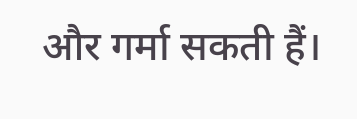और गर्मा सकती हैं।